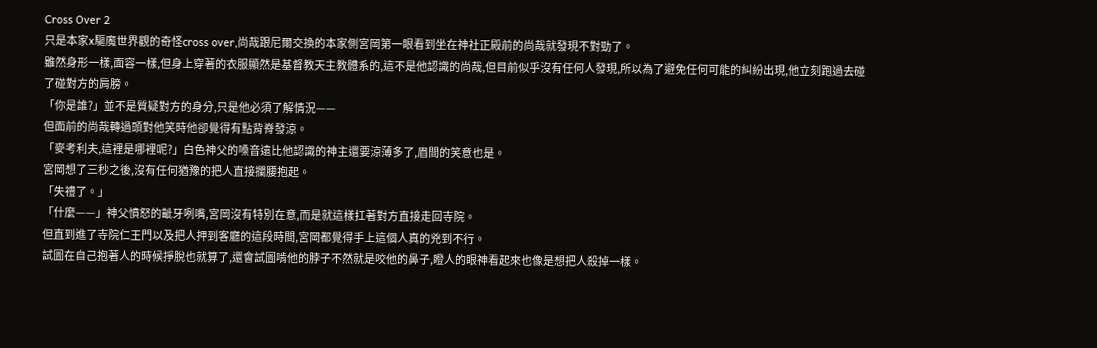Cross Over 2
只是本家x驅魔世界觀的奇怪cross over,尚哉跟尼爾交換的本家側宮岡第一眼看到坐在神社正殿前的尚哉就發現不對勁了。
雖然身形一樣,面容一樣,但身上穿著的衣服顯然是基督教天主教體系的,這不是他認識的尚哉,但目前似乎沒有任何人發現,所以為了避免任何可能的糾紛出現,他立刻跑過去碰了碰對方的肩膀。
「你是誰?」並不是質疑對方的身分,只是他必須了解情況——
但面前的尚哉轉過頭對他笑時他卻覺得有點背脊發涼。
「麥考利夫,這裡是哪裡呢?」白色神父的嗓音遠比他認識的神主還要涼薄多了,眉間的笑意也是。
宮岡想了三秒之後,沒有任何猶豫的把人直接攔腰抱起。
「失禮了。」
「什麼——」神父憤怒的齜牙咧嘴,宮岡沒有特別在意,而是就這樣扛著對方直接走回寺院。
但直到進了寺院仁王門以及把人押到客廳的這段時間,宮岡都覺得手上這個人真的兇到不行。
試圖在自己抱著人的時候掙脫也就算了,還會試圖啃他的脖子不然就是咬他的鼻子,瞪人的眼神看起來也像是想把人殺掉一樣。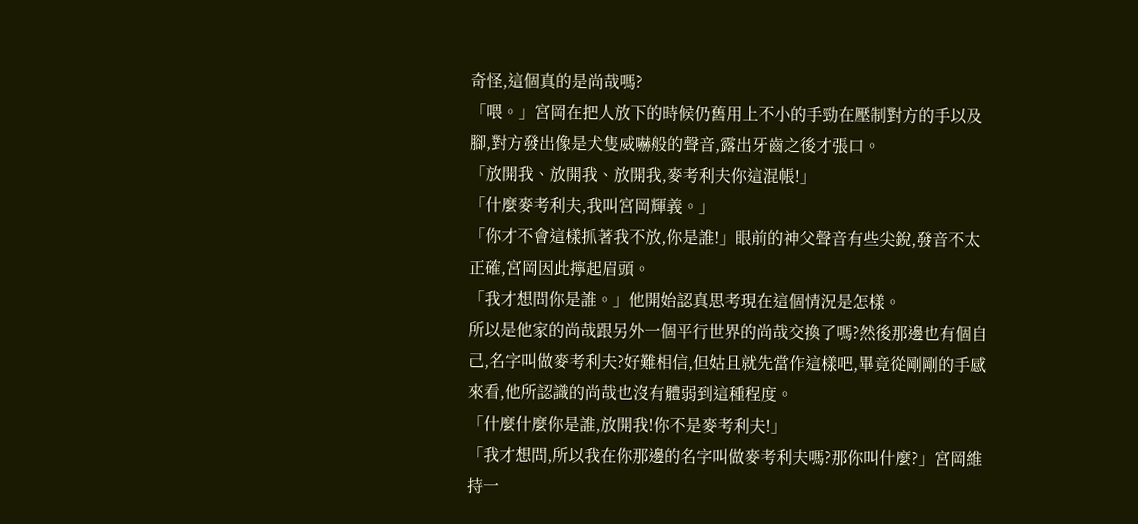奇怪,這個真的是尚哉嗎?
「喂。」宮岡在把人放下的時候仍舊用上不小的手勁在壓制對方的手以及腳,對方發出像是犬隻威嚇般的聲音,露出牙齒之後才張口。
「放開我、放開我、放開我,麥考利夫你這混帳!」
「什麼麥考利夫,我叫宮岡輝義。」
「你才不會這樣抓著我不放,你是誰!」眼前的神父聲音有些尖銳,發音不太正確,宮岡因此擰起眉頭。
「我才想問你是誰。」他開始認真思考現在這個情況是怎樣。
所以是他家的尚哉跟另外一個平行世界的尚哉交換了嗎?然後那邊也有個自己,名字叫做麥考利夫?好難相信,但姑且就先當作這樣吧,畢竟從剛剛的手感來看,他所認識的尚哉也沒有體弱到這種程度。
「什麼什麼你是誰,放開我!你不是麥考利夫!」
「我才想問,所以我在你那邊的名字叫做麥考利夫嗎?那你叫什麼?」宮岡維持一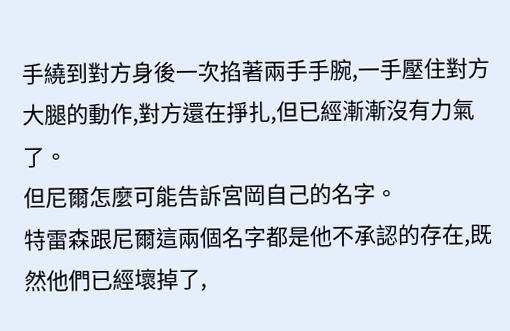手繞到對方身後一次掐著兩手手腕,一手壓住對方大腿的動作,對方還在掙扎,但已經漸漸沒有力氣了。
但尼爾怎麼可能告訴宮岡自己的名字。
特雷森跟尼爾這兩個名字都是他不承認的存在,既然他們已經壞掉了,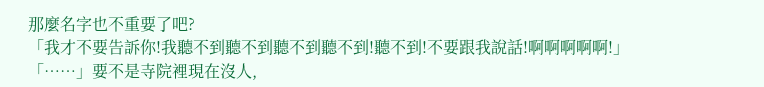那麼名字也不重要了吧?
「我才不要告訴你!我聽不到聽不到聽不到聽不到!聽不到!不要跟我說話!啊啊啊啊啊!」
「……」要不是寺院裡現在沒人,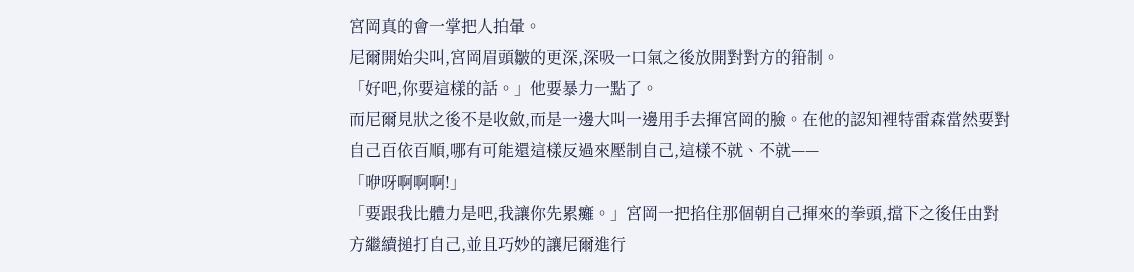宮岡真的會一掌把人拍暈。
尼爾開始尖叫,宮岡眉頭皺的更深,深吸一口氣之後放開對對方的箝制。
「好吧,你要這樣的話。」他要暴力一點了。
而尼爾見狀之後不是收斂,而是一邊大叫一邊用手去揮宮岡的臉。在他的認知裡特雷森當然要對自己百依百順,哪有可能還這樣反過來壓制自己,這樣不就、不就——
「咿呀啊啊啊!」
「要跟我比體力是吧,我讓你先累癱。」宮岡一把掐住那個朝自己揮來的拳頭,擋下之後任由對方繼續搥打自己,並且巧妙的讓尼爾進行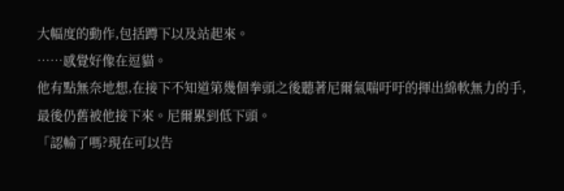大幅度的動作,包括蹲下以及站起來。
……感覺好像在逗貓。
他有點無奈地想,在接下不知道第幾個拳頭之後聽著尼爾氣喘吁吁的揮出綿軟無力的手,最後仍舊被他接下來。尼爾累到低下頭。
「認輸了嗎?現在可以告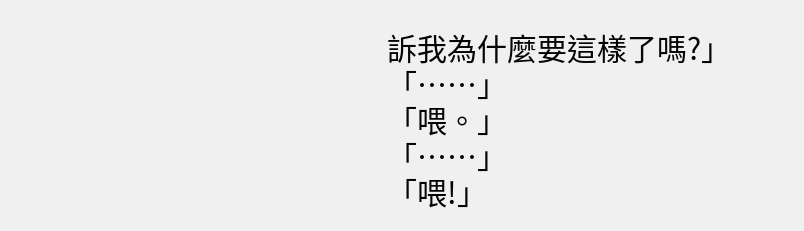訴我為什麼要這樣了嗎?」
「……」
「喂。」
「……」
「喂!」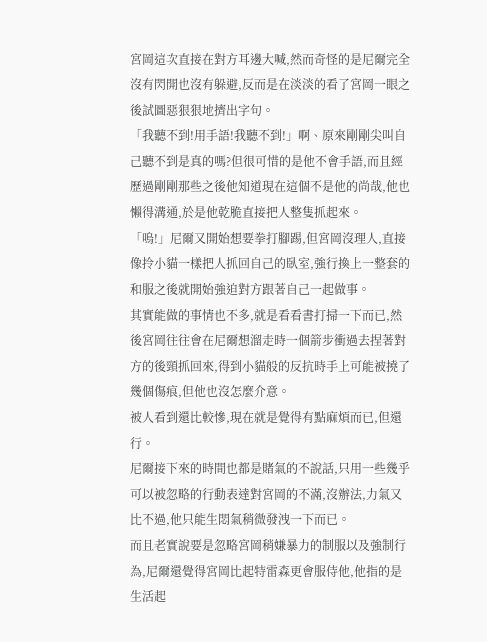宮岡這次直接在對方耳邊大喊,然而奇怪的是尼爾完全沒有閃開也沒有躲避,反而是在淡淡的看了宮岡一眼之後試圖惡狠狠地擠出字句。
「我聽不到!用手語!我聽不到!」啊、原來剛剛尖叫自己聽不到是真的嗎?但很可惜的是他不會手語,而且經歷過剛剛那些之後他知道現在這個不是他的尚哉,他也懶得溝通,於是他乾脆直接把人整隻抓起來。
「嗚!」尼爾又開始想要拳打腳踢,但宮岡沒理人,直接像拎小貓一樣把人抓回自己的臥室,強行換上一整套的和服之後就開始強迫對方跟著自己一起做事。
其實能做的事情也不多,就是看看書打掃一下而已,然後宮岡往往會在尼爾想溜走時一個箭步衝過去捏著對方的後頸抓回來,得到小貓般的反抗時手上可能被撓了幾個傷痕,但他也沒怎麼介意。
被人看到還比較慘,現在就是覺得有點麻煩而已,但還行。
尼爾接下來的時間也都是賭氣的不說話,只用一些幾乎可以被忽略的行動表達對宮岡的不滿,沒辦法,力氣又比不過,他只能生悶氣稍微發洩一下而已。
而且老實說要是忽略宮岡稍嫌暴力的制服以及強制行為,尼爾還覺得宮岡比起特雷森更會服侍他,他指的是生活起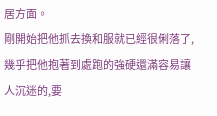居方面。
剛開始把他抓去換和服就已經很俐落了,幾乎把他抱著到處跑的強硬還滿容易讓人沉迷的,要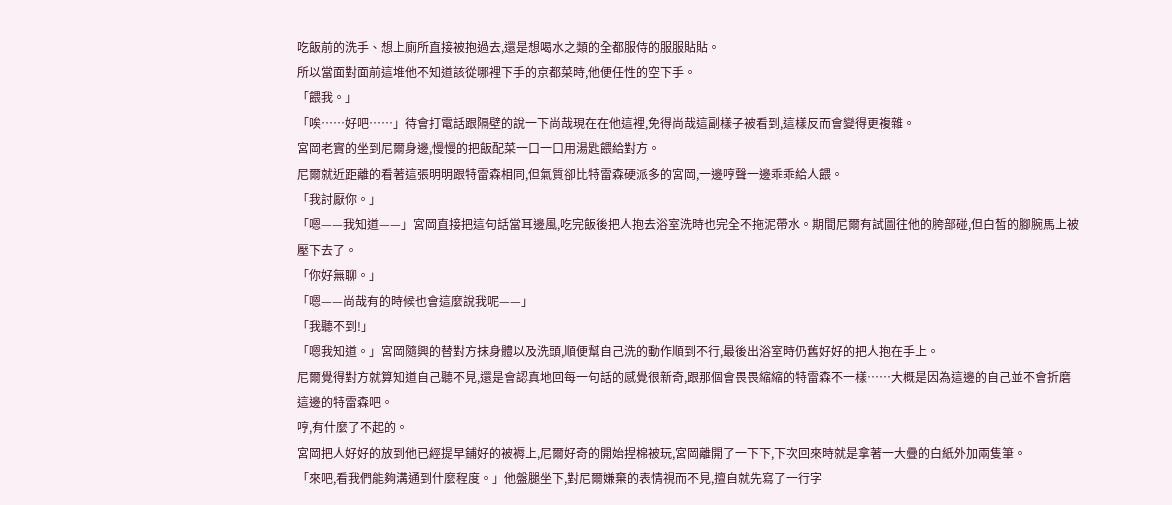吃飯前的洗手、想上廁所直接被抱過去,還是想喝水之類的全都服侍的服服貼貼。
所以當面對面前這堆他不知道該從哪裡下手的京都菜時,他便任性的空下手。
「餵我。」
「唉……好吧……」待會打電話跟隔壁的說一下尚哉現在在他這裡,免得尚哉這副樣子被看到,這樣反而會變得更複雜。
宮岡老實的坐到尼爾身邊,慢慢的把飯配菜一口一口用湯匙餵給對方。
尼爾就近距離的看著這張明明跟特雷森相同,但氣質卻比特雷森硬派多的宮岡,一邊哼聲一邊乖乖給人餵。
「我討厭你。」
「嗯——我知道——」宮岡直接把這句話當耳邊風,吃完飯後把人抱去浴室洗時也完全不拖泥帶水。期間尼爾有試圖往他的胯部碰,但白皙的腳腕馬上被壓下去了。
「你好無聊。」
「嗯——尚哉有的時候也會這麼說我呢——」
「我聽不到!」
「嗯我知道。」宮岡隨興的替對方抹身體以及洗頭,順便幫自己洗的動作順到不行,最後出浴室時仍舊好好的把人抱在手上。
尼爾覺得對方就算知道自己聽不見,還是會認真地回每一句話的感覺很新奇,跟那個會畏畏縮縮的特雷森不一樣……大概是因為這邊的自己並不會折磨這邊的特雷森吧。
哼,有什麼了不起的。
宮岡把人好好的放到他已經提早鋪好的被褥上,尼爾好奇的開始捏棉被玩,宮岡離開了一下下,下次回來時就是拿著一大疊的白紙外加兩隻筆。
「來吧,看我們能夠溝通到什麼程度。」他盤腿坐下,對尼爾嫌棄的表情視而不見,擅自就先寫了一行字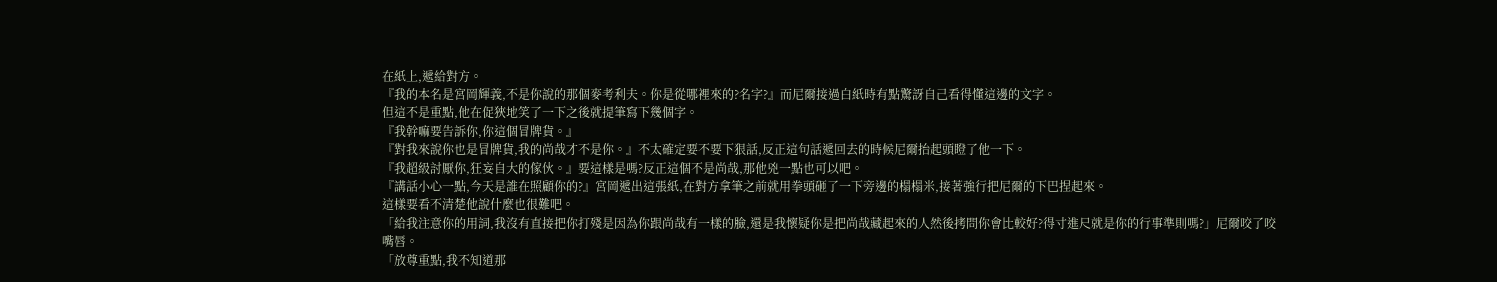在紙上,遞給對方。
『我的本名是宮岡輝義,不是你說的那個麥考利夫。你是從哪裡來的?名字?』而尼爾接過白紙時有點驚訝自己看得懂這邊的文字。
但這不是重點,他在促狹地笑了一下之後就提筆寫下幾個字。
『我幹嘛要告訴你,你這個冒牌貨。』
『對我來說你也是冒牌貨,我的尚哉才不是你。』不太確定要不要下狠話,反正這句話遞回去的時候尼爾抬起頭瞪了他一下。
『我超級討厭你,狂妄自大的傢伙。』要這樣是嗎?反正這個不是尚哉,那他兇一點也可以吧。
『講話小心一點,今天是誰在照顧你的?』宮岡遞出這張紙,在對方拿筆之前就用拳頭砸了一下旁邊的榻榻米,接著強行把尼爾的下巴捏起來。
這樣要看不清楚他說什麼也很難吧。
「給我注意你的用詞,我沒有直接把你打殘是因為你跟尚哉有一樣的臉,還是我懷疑你是把尚哉藏起來的人然後拷問你會比較好?得寸進尺就是你的行事準則嗎?」尼爾咬了咬嘴唇。
「放尊重點,我不知道那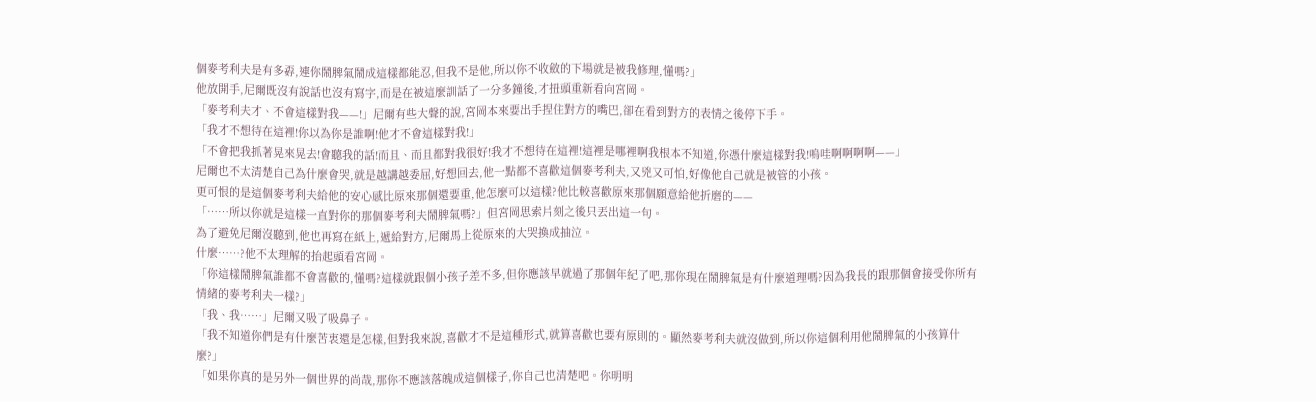個麥考利夫是有多孬,連你鬧脾氣鬧成這樣都能忍,但我不是他,所以你不收斂的下場就是被我修理,懂嗎?」
他放開手,尼爾既沒有說話也沒有寫字,而是在被這麼訓話了一分多鐘後,才扭頭重新看向宮岡。
「麥考利夫才、不會這樣對我——!」尼爾有些大聲的說,宮岡本來要出手捏住對方的嘴巴,卻在看到對方的表情之後停下手。
「我才不想待在這裡!你以為你是誰啊!他才不會這樣對我!」
「不會把我抓著晃來晃去!會聽我的話!而且、而且都對我很好!我才不想待在這裡!這裡是哪裡啊我根本不知道,你憑什麼這樣對我!嗚哇啊啊啊啊——」
尼爾也不太清楚自己為什麼會哭,就是越講越委屈,好想回去,他一點都不喜歡這個麥考利夫,又兇又可怕,好像他自己就是被管的小孩。
更可恨的是這個麥考利夫給他的安心感比原來那個還要重,他怎麼可以這樣?他比較喜歡原來那個願意給他折磨的——
「……所以你就是這樣一直對你的那個麥考利夫鬧脾氣嗎?」但宮岡思索片刻之後只丟出這一句。
為了避免尼爾沒聽到,他也再寫在紙上,遞給對方,尼爾馬上從原來的大哭換成抽泣。
什麼……?他不太理解的抬起頭看宮岡。
「你這樣鬧脾氣誰都不會喜歡的,懂嗎?這樣就跟個小孩子差不多,但你應該早就過了那個年紀了吧,那你現在鬧脾氣是有什麼道理嗎?因為我長的跟那個會接受你所有情緒的麥考利夫一樣?」
「我、我……」尼爾又吸了吸鼻子。
「我不知道你們是有什麼苦衷還是怎樣,但對我來說,喜歡才不是這種形式,就算喜歡也要有原則的。顯然麥考利夫就沒做到,所以你這個利用他鬧脾氣的小孩算什麼?」
「如果你真的是另外一個世界的尚哉,那你不應該落魄成這個樣子,你自己也清楚吧。你明明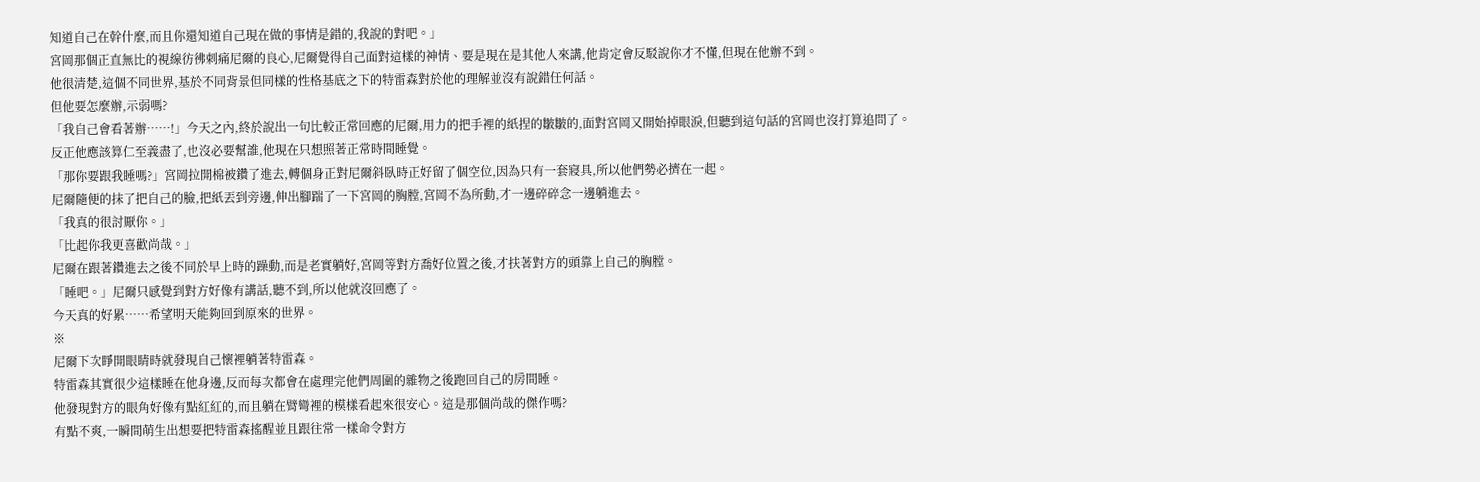知道自己在幹什麼,而且你還知道自己現在做的事情是錯的,我說的對吧。」
宮岡那個正直無比的視線彷彿刺痛尼爾的良心,尼爾覺得自己面對這樣的神情、要是現在是其他人來講,他肯定會反駁說你才不懂,但現在他辦不到。
他很清楚,這個不同世界,基於不同背景但同樣的性格基底之下的特雷森對於他的理解並沒有說錯任何話。
但他要怎麼辦,示弱嗎?
「我自己會看著辦……!」今天之內,終於說出一句比較正常回應的尼爾,用力的把手裡的紙捏的皺皺的,面對宮岡又開始掉眼淚,但聽到這句話的宮岡也沒打算追問了。
反正他應該算仁至義盡了,也沒必要幫誰,他現在只想照著正常時間睡覺。
「那你要跟我睡嗎?」宮岡拉開棉被鑽了進去,轉個身正對尼爾斜臥時正好留了個空位,因為只有一套寢具,所以他們勢必擠在一起。
尼爾隨便的抹了把自己的臉,把紙丟到旁邊,伸出腳踹了一下宮岡的胸膛,宮岡不為所動,才一邊碎碎念一邊躺進去。
「我真的很討厭你。」
「比起你我更喜歡尚哉。」
尼爾在跟著鑽進去之後不同於早上時的躁動,而是老實躺好,宮岡等對方喬好位置之後,才扶著對方的頭靠上自己的胸膛。
「睡吧。」尼爾只感覺到對方好像有講話,聽不到,所以他就沒回應了。
今天真的好累……希望明天能夠回到原來的世界。
※
尼爾下次睜開眼睛時就發現自己懷裡躺著特雷森。
特雷森其實很少這樣睡在他身邊,反而每次都會在處理完他們周圍的雜物之後跑回自己的房間睡。
他發現對方的眼角好像有點紅紅的,而且躺在臂彎裡的模樣看起來很安心。這是那個尚哉的傑作嗎?
有點不爽,一瞬間萌生出想要把特雷森搖醒並且跟往常一樣命令對方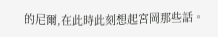的尼爾,在此時此刻想起宮岡那些話。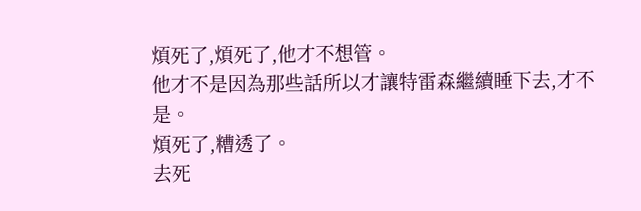煩死了,煩死了,他才不想管。
他才不是因為那些話所以才讓特雷森繼續睡下去,才不是。
煩死了,糟透了。
去死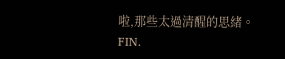啦,那些太過清醒的思緒。
FIN.